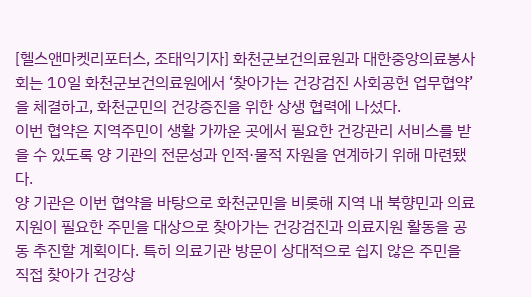[헬스앤마켓리포터스, 조태익기자] 화천군보건의료원과 대한중앙의료봉사회는 10일 화천군보건의료원에서 ‘찾아가는 건강검진 사회공헌 업무협약’을 체결하고, 화천군민의 건강증진을 위한 상생 협력에 나섰다.
이번 협약은 지역주민이 생활 가까운 곳에서 필요한 건강관리 서비스를 받을 수 있도록 양 기관의 전문성과 인적·물적 자원을 연계하기 위해 마련됐다.
양 기관은 이번 협약을 바탕으로 화천군민을 비롯해 지역 내 북향민과 의료지원이 필요한 주민을 대상으로 찾아가는 건강검진과 의료지원 활동을 공동 추진할 계획이다. 특히 의료기관 방문이 상대적으로 쉽지 않은 주민을 직접 찾아가 건강상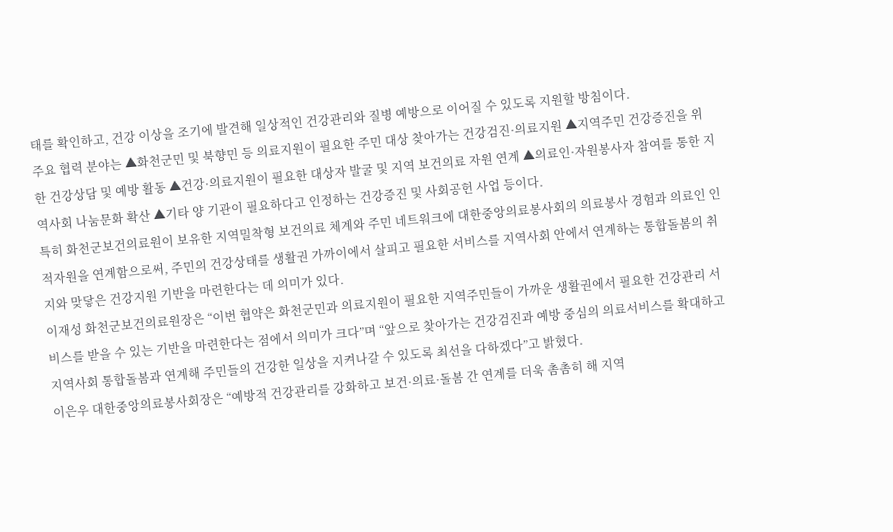태를 확인하고, 건강 이상을 조기에 발견해 일상적인 건강관리와 질병 예방으로 이어질 수 있도록 지원할 방침이다.
주요 협력 분야는 ▲화천군민 및 북향민 등 의료지원이 필요한 주민 대상 찾아가는 건강검진·의료지원 ▲지역주민 건강증진을 위한 건강상담 및 예방 활동 ▲건강·의료지원이 필요한 대상자 발굴 및 지역 보건의료 자원 연계 ▲의료인·자원봉사자 참여를 통한 지역사회 나눔문화 확산 ▲기타 양 기관이 필요하다고 인정하는 건강증진 및 사회공헌 사업 등이다.
특히 화천군보건의료원이 보유한 지역밀착형 보건의료 체계와 주민 네트워크에 대한중앙의료봉사회의 의료봉사 경험과 의료인 인적자원을 연계함으로써, 주민의 건강상태를 생활권 가까이에서 살피고 필요한 서비스를 지역사회 안에서 연계하는 통합돌봄의 취지와 맞닿은 건강지원 기반을 마련한다는 데 의미가 있다.
이재성 화천군보건의료원장은 “이번 협약은 화천군민과 의료지원이 필요한 지역주민들이 가까운 생활권에서 필요한 건강관리 서비스를 받을 수 있는 기반을 마련한다는 점에서 의미가 크다”며 “앞으로 찾아가는 건강검진과 예방 중심의 의료서비스를 확대하고 지역사회 통합돌봄과 연계해 주민들의 건강한 일상을 지켜나갈 수 있도록 최선을 다하겠다”고 밝혔다.
이은우 대한중앙의료봉사회장은 “예방적 건강관리를 강화하고 보건·의료·돌봄 간 연계를 더욱 촘촘히 해 지역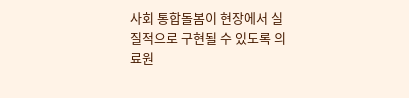사회 통합돌봄이 현장에서 실질적으로 구현될 수 있도록 의료원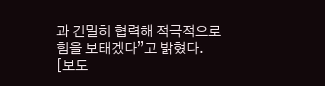과 긴밀히 협력해 적극적으로 힘을 보태겠다”고 밝혔다.
[보도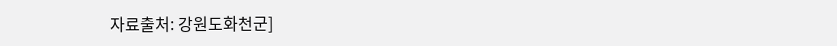자료출처: 강원도화천군]